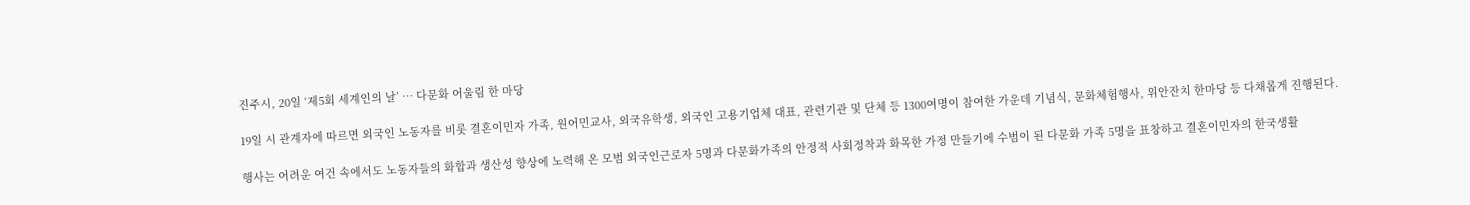진주시, 20일 ‘제5회 세계인의 날’ … 다문화 어울림 한 마당

19일 시 관계자에 따르면 외국인 노동자를 비롯 결혼이민자 가족, 원어민교사, 외국유학생, 외국인 고용기업체 대표, 관련기관 및 단체 등 1300여명이 참여한 가운데 기념식, 문화체험행사, 위안잔치 한마당 등 다채롭게 진행된다.

행사는 어려운 여건 속에서도 노동자들의 화합과 생산성 향상에 노력해 온 모범 외국인근로자 5명과 다문화가족의 안정적 사회정착과 화목한 가정 만들기에 수범이 된 다문화 가족 5명을 표창하고 결혼이민자의 한국생활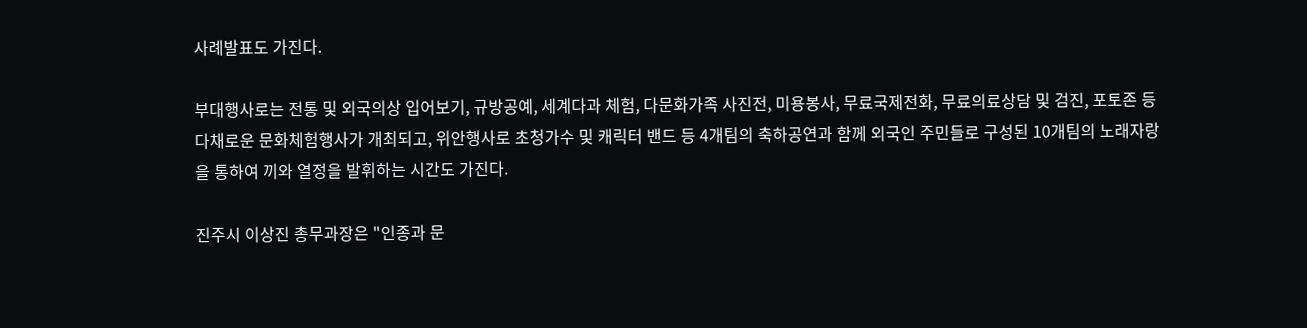사례발표도 가진다.

부대행사로는 전통 및 외국의상 입어보기, 규방공예, 세계다과 체험, 다문화가족 사진전, 미용봉사, 무료국제전화, 무료의료상담 및 검진, 포토존 등 다채로운 문화체험행사가 개최되고, 위안행사로 초청가수 및 캐릭터 밴드 등 4개팀의 축하공연과 함께 외국인 주민들로 구성된 10개팀의 노래자랑을 통하여 끼와 열정을 발휘하는 시간도 가진다.

진주시 이상진 총무과장은 "인종과 문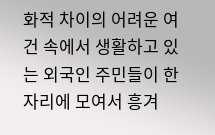화적 차이의 어려운 여건 속에서 생활하고 있는 외국인 주민들이 한자리에 모여서 흥겨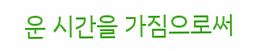운 시간을 가짐으로써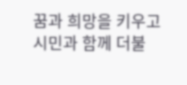꿈과 희망을 키우고 시민과 함께 더불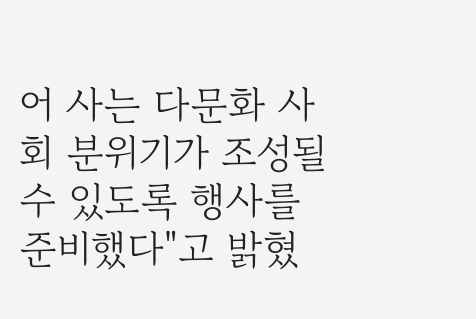어 사는 다문화 사회 분위기가 조성될 수 있도록 행사를 준비했다"고 밝혔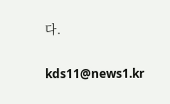다.

kds11@news1.kr